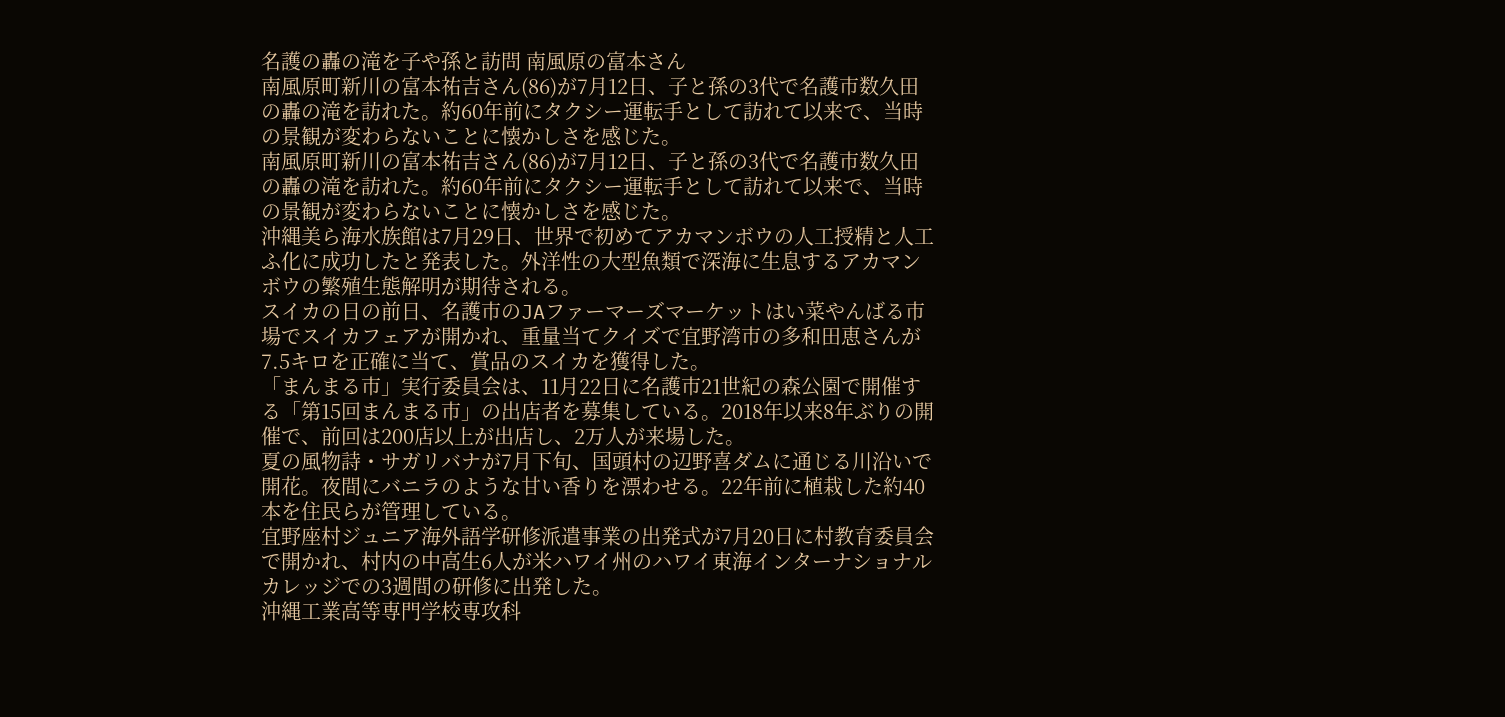名護の轟の滝を子や孫と訪問 南風原の富本さん
南風原町新川の富本祐吉さん(86)が7月12日、子と孫の3代で名護市数久田の轟の滝を訪れた。約60年前にタクシー運転手として訪れて以来で、当時の景観が変わらないことに懐かしさを感じた。
南風原町新川の富本祐吉さん(86)が7月12日、子と孫の3代で名護市数久田の轟の滝を訪れた。約60年前にタクシー運転手として訪れて以来で、当時の景観が変わらないことに懐かしさを感じた。
沖縄美ら海水族館は7月29日、世界で初めてアカマンボウの人工授精と人工ふ化に成功したと発表した。外洋性の大型魚類で深海に生息するアカマンボウの繁殖生態解明が期待される。
スイカの日の前日、名護市のJAファーマーズマーケットはい菜やんばる市場でスイカフェアが開かれ、重量当てクイズで宜野湾市の多和田恵さんが7.5キロを正確に当て、賞品のスイカを獲得した。
「まんまる市」実行委員会は、11月22日に名護市21世紀の森公園で開催する「第15回まんまる市」の出店者を募集している。2018年以来8年ぶりの開催で、前回は200店以上が出店し、2万人が来場した。
夏の風物詩・サガリバナが7月下旬、国頭村の辺野喜ダムに通じる川沿いで開花。夜間にバニラのような甘い香りを漂わせる。22年前に植栽した約40本を住民らが管理している。
宜野座村ジュニア海外語学研修派遣事業の出発式が7月20日に村教育委員会で開かれ、村内の中高生6人が米ハワイ州のハワイ東海インターナショナルカレッジでの3週間の研修に出発した。
沖縄工業高等専門学校専攻科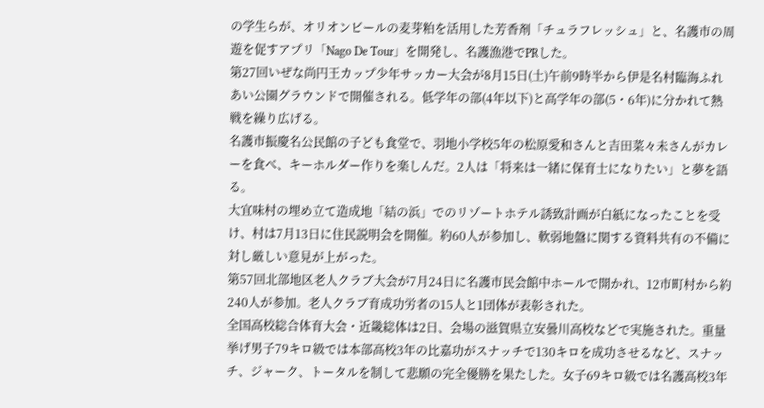の学生らが、オリオンビールの麦芽粕を活用した芳香剤「チュラフレッシュ」と、名護市の周遊を促すアプリ「Nago De Tour」を開発し、名護漁港でPRした。
第27回いぜな尚円王カップ少年サッカー大会が8月15日(土)午前9時半から伊是名村臨海ふれあい公園グラウンドで開催される。低学年の部(4年以下)と高学年の部(5・6年)に分かれて熱戦を繰り広げる。
名護市振慶名公民館の子ども食堂で、羽地小学校5年の松原愛和さんと吉田菜々未さんがカレーを食べ、キーホルダー作りを楽しんだ。2人は「将来は一緒に保育士になりたい」と夢を語る。
大宜味村の埋め立て造成地「結の浜」でのリゾートホテル誘致計画が白紙になったことを受け、村は7月13日に住民説明会を開催。約60人が参加し、軟弱地盤に関する資料共有の不備に対し厳しい意見が上がった。
第57回北部地区老人クラブ大会が7月24日に名護市民会館中ホールで開かれ、12市町村から約240人が参加。老人クラブ育成功労者の15人と1団体が表彰された。
全国高校総合体育大会・近畿総体は2日、会場の滋賀県立安曇川高校などで実施された。重量挙げ男子79キロ級では本部高校3年の比嘉功がスナッチで130キロを成功させるなど、スナッチ、ジャーク、トータルを制して悲願の完全優勝を果たした。女子69キロ級では名護高校3年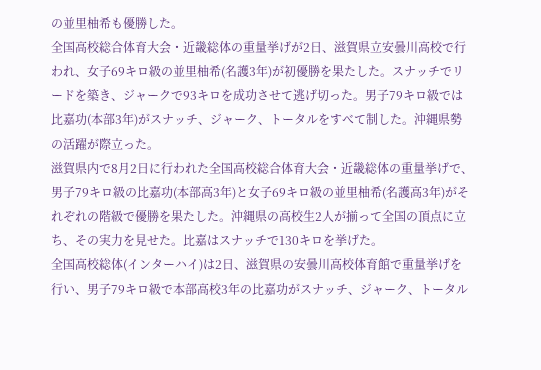の並里柚希も優勝した。
全国高校総合体育大会・近畿総体の重量挙げが2日、滋賀県立安曇川高校で行われ、女子69キロ級の並里柚希(名護3年)が初優勝を果たした。スナッチでリードを築き、ジャークで93キロを成功させて逃げ切った。男子79キロ級では比嘉功(本部3年)がスナッチ、ジャーク、トータルをすべて制した。沖縄県勢の活躍が際立った。
滋賀県内で8月2日に行われた全国高校総合体育大会・近畿総体の重量挙げで、男子79キロ級の比嘉功(本部高3年)と女子69キロ級の並里柚希(名護高3年)がそれぞれの階級で優勝を果たした。沖縄県の高校生2人が揃って全国の頂点に立ち、その実力を見せた。比嘉はスナッチで130キロを挙げた。
全国高校総体(インターハイ)は2日、滋賀県の安曇川高校体育館で重量挙げを行い、男子79キロ級で本部高校3年の比嘉功がスナッチ、ジャーク、トータル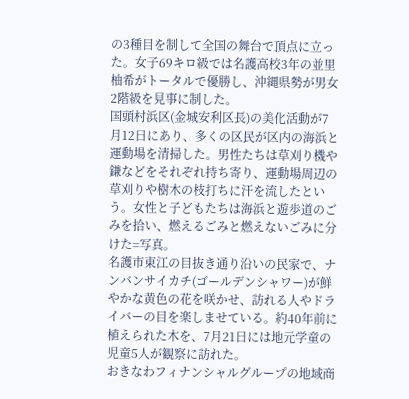の3種目を制して全国の舞台で頂点に立った。女子69キロ級では名護高校3年の並里柚希がトータルで優勝し、沖縄県勢が男女2階級を見事に制した。
国頭村浜区(金城安利区長)の美化活動が7月12日にあり、多くの区民が区内の海浜と運動場を清掃した。男性たちは草刈り機や鎌などをそれぞれ持ち寄り、運動場周辺の草刈りや樹木の枝打ちに汗を流したという。女性と子どもたちは海浜と遊歩道のごみを拾い、燃えるごみと燃えないごみに分けた=写真。
名護市東江の目抜き通り沿いの民家で、ナンバンサイカチ(ゴールデンシャワー)が鮮やかな黄色の花を咲かせ、訪れる人やドライバーの目を楽しませている。約40年前に植えられた木を、7月21日には地元学童の児童5人が観察に訪れた。
おきなわフィナンシャルグループの地域商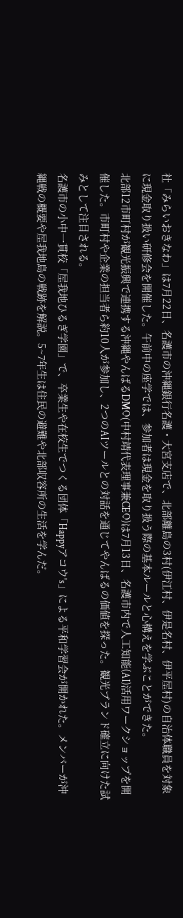社「みらいおきなわ」は7月22日、名護市の沖縄銀行名護・大宮支店で、北部離島の3村(伊江村、伊是名村、伊平屋村)の自治体職員を対象に現金取り扱い研修会を開催した。午前中の座学では、参加者は現金を取り扱う際の基本ルールと心構えを学ぶことができた。
北部12市町村が観光振興で連携する沖縄やんばるDMO(中村靖代表理事兼CEO)は7月13日、名護市内で人工知能(AI)活用ワークショップを開催した。市町村や企業の担当者ら約10人が参加し、2つのAIツールとの対話を通じてやんばるの価値を探った。観光ブランド確立に向けた試みとして注目される。
名護市の小中一貫校「屋我地ひるぎ学園」で、卒業生や在校生でつくる団体「Happyアコウ's」による平和学習会が開かれた。メンバーが沖縄戦の概要や屋我地島の戦跡を解説。5~7年生は住民の避難や北部収容所の生活を学んだ。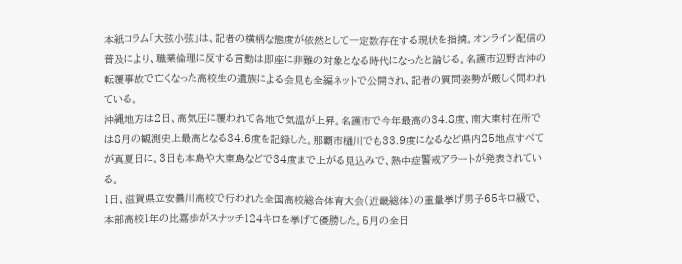本紙コラム「大弦小弦」は、記者の横柄な態度が依然として一定数存在する現状を指摘。オンライン配信の普及により、職業倫理に反する言動は即座に非難の対象となる時代になったと論じる。名護市辺野古沖の転覆事故で亡くなった高校生の遺族による会見も全編ネットで公開され、記者の質問姿勢が厳しく問われている。
沖縄地方は2日、高気圧に覆われて各地で気温が上昇。名護市で今年最高の34.8度、南大東村在所では8月の観測史上最高となる34.6度を記録した。那覇市樋川でも33.9度になるなど県内25地点すべてが真夏日に。3日も本島や大東島などで34度まで上がる見込みで、熱中症警戒アラートが発表されている。
1日、滋賀県立安曇川高校で行われた全国高校総合体育大会(近畿総体)の重量挙げ男子65キロ級で、本部高校1年の比嘉歩がスナッチ124キロを挙げて優勝した。5月の全日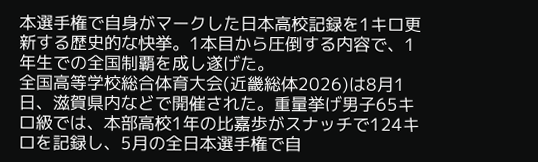本選手権で自身がマークした日本高校記録を1キロ更新する歴史的な快挙。1本目から圧倒する内容で、1年生での全国制覇を成し遂げた。
全国高等学校総合体育大会(近畿総体2026)は8月1日、滋賀県内などで開催された。重量挙げ男子65キロ級では、本部高校1年の比嘉歩がスナッチで124キロを記録し、5月の全日本選手権で自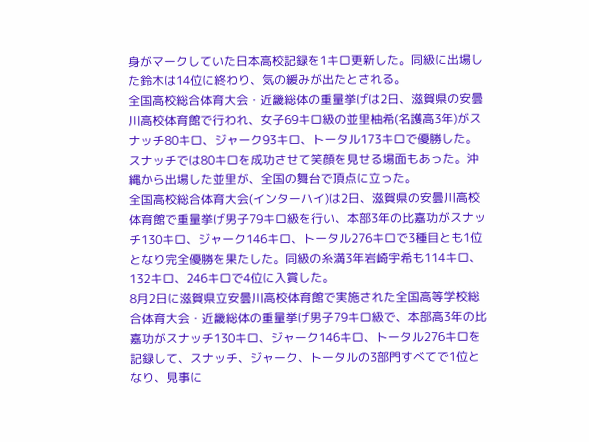身がマークしていた日本高校記録を1キロ更新した。同級に出場した鈴木は14位に終わり、気の緩みが出たとされる。
全国高校総合体育大会・近畿総体の重量挙げは2日、滋賀県の安曇川高校体育館で行われ、女子69キロ級の並里柚希(名護高3年)がスナッチ80キロ、ジャーク93キロ、トータル173キロで優勝した。スナッチでは80キロを成功させて笑顔を見せる場面もあった。沖縄から出場した並里が、全国の舞台で頂点に立った。
全国高校総合体育大会(インターハイ)は2日、滋賀県の安曇川高校体育館で重量挙げ男子79キロ級を行い、本部3年の比嘉功がスナッチ130キロ、ジャーク146キロ、トータル276キロで3種目とも1位となり完全優勝を果たした。同級の糸満3年岩崎宇希も114キロ、132キロ、246キロで4位に入賞した。
8月2日に滋賀県立安曇川高校体育館で実施された全国高等学校総合体育大会・近畿総体の重量挙げ男子79キロ級で、本部高3年の比嘉功がスナッチ130キロ、ジャーク146キロ、トータル276キロを記録して、スナッチ、ジャーク、トータルの3部門すべてで1位となり、見事に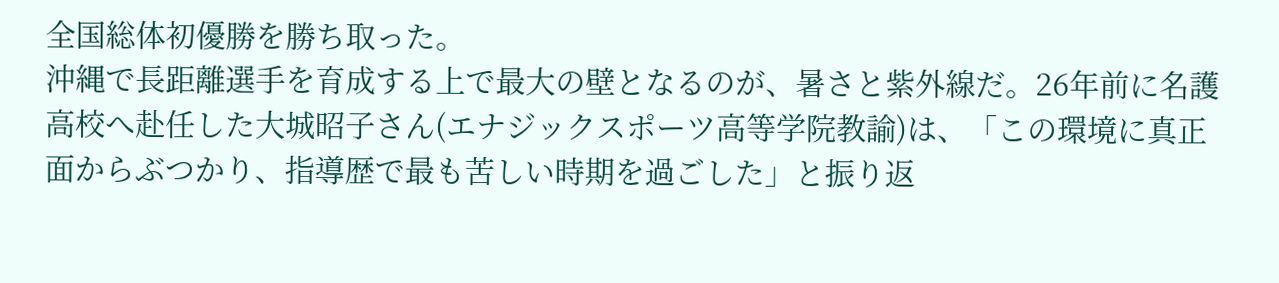全国総体初優勝を勝ち取った。
沖縄で長距離選手を育成する上で最大の壁となるのが、暑さと紫外線だ。26年前に名護高校へ赴任した大城昭子さん(エナジックスポーツ高等学院教諭)は、「この環境に真正面からぶつかり、指導歴で最も苦しい時期を過ごした」と振り返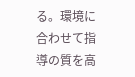る。環境に合わせて指導の質を高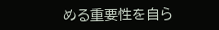める重要性を自ら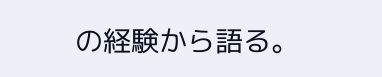の経験から語る。